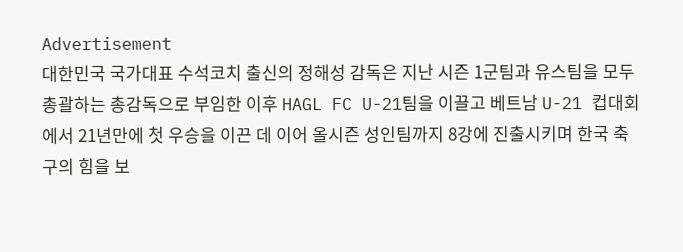Advertisement
대한민국 국가대표 수석코치 출신의 정해성 감독은 지난 시즌 1군팀과 유스팀을 모두 총괄하는 총감독으로 부임한 이후 HAGL FC U-21팀을 이끌고 베트남 U-21 컵대회에서 21년만에 첫 우승을 이끈 데 이어 올시즌 성인팀까지 8강에 진출시키며 한국 축구의 힘을 보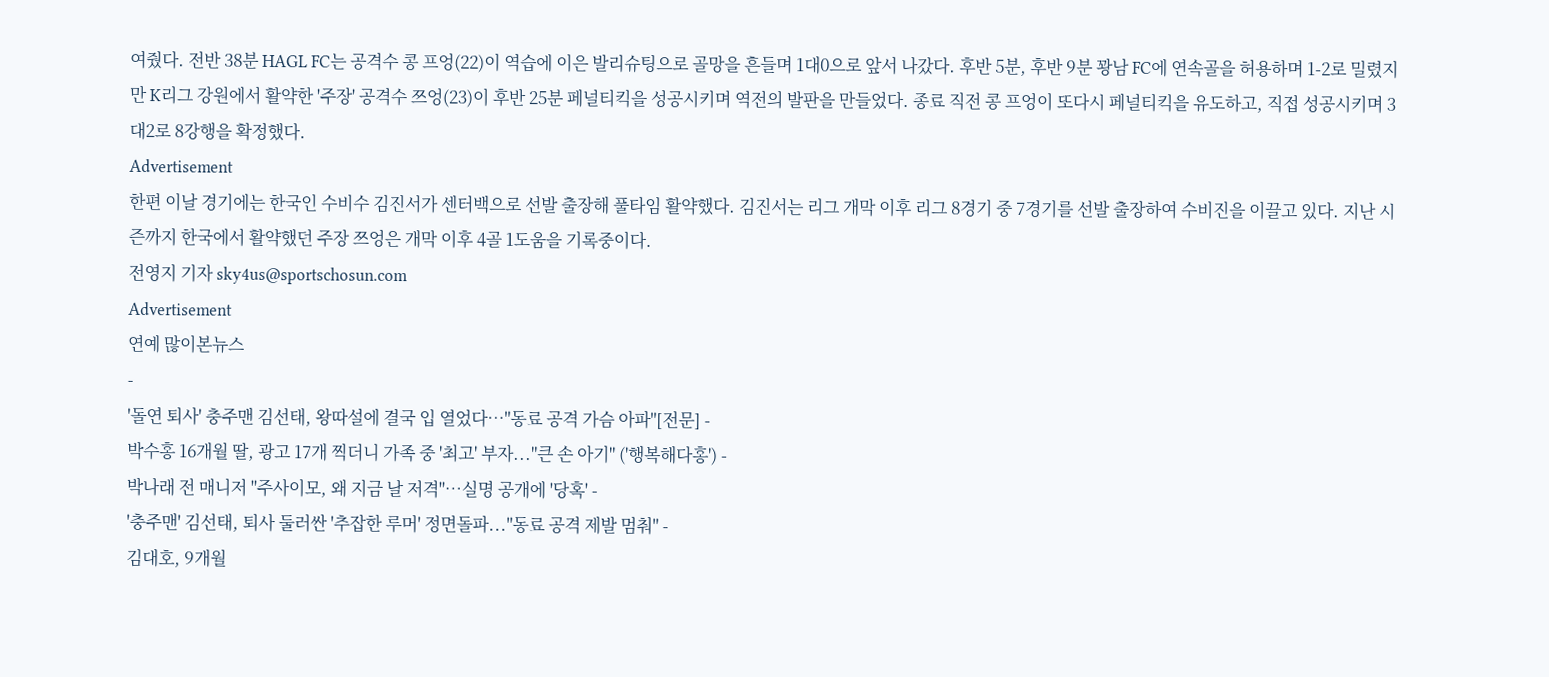여줬다. 전반 38분 HAGL FC는 공격수 콩 프엉(22)이 역습에 이은 발리슈팅으로 골망을 흔들며 1대0으로 앞서 나갔다. 후반 5분, 후반 9분 꽝남 FC에 연속골을 허용하며 1-2로 밀렸지만 K리그 강원에서 활약한 '주장' 공격수 쯔엉(23)이 후반 25분 페널티킥을 성공시키며 역전의 발판을 만들었다. 종료 직전 콩 프엉이 또다시 페널티킥을 유도하고, 직접 성공시키며 3대2로 8강행을 확정했다.
Advertisement
한편 이날 경기에는 한국인 수비수 김진서가 센터백으로 선발 출장해 풀타임 활약했다. 김진서는 리그 개막 이후 리그 8경기 중 7경기를 선발 출장하여 수비진을 이끌고 있다. 지난 시즌까지 한국에서 활약했던 주장 쯔엉은 개막 이후 4골 1도움을 기록중이다.
전영지 기자 sky4us@sportschosun.com
Advertisement
연예 많이본뉴스
-
'돌연 퇴사' 충주맨 김선태, 왕따설에 결국 입 열었다…"동료 공격 가슴 아파"[전문] -
박수홍 16개월 딸, 광고 17개 찍더니 가족 중 '최고' 부자..."큰 손 아기" ('행복해다홍') -
박나래 전 매니저 "주사이모, 왜 지금 날 저격"…실명 공개에 '당혹' -
'충주맨' 김선태, 퇴사 둘러싼 '추잡한 루머' 정면돌파..."동료 공격 제발 멈춰" -
김대호, 9개월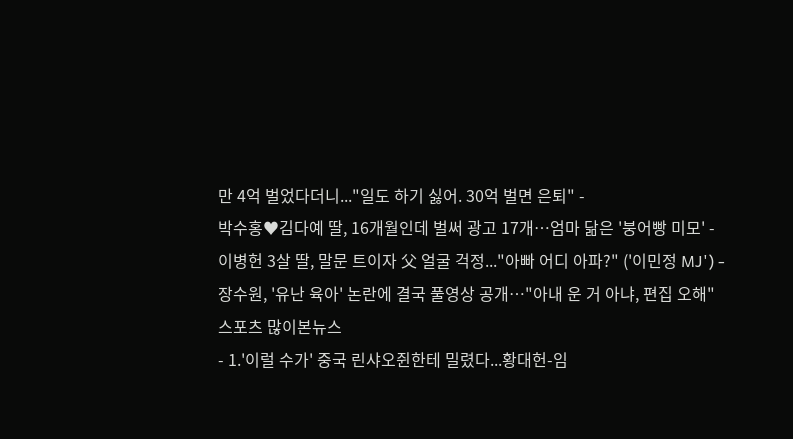만 4억 벌었다더니..."일도 하기 싫어. 30억 벌면 은퇴" -
박수홍♥김다예 딸, 16개월인데 벌써 광고 17개…엄마 닮은 '붕어빵 미모' -
이병헌 3살 딸, 말문 트이자 父 얼굴 걱정..."아빠 어디 아파?" ('이민정 MJ') -
장수원, '유난 육아' 논란에 결국 풀영상 공개…"아내 운 거 아냐, 편집 오해"
스포츠 많이본뉴스
- 1.'이럴 수가' 중국 린샤오쥔한테 밀렸다...황대헌-임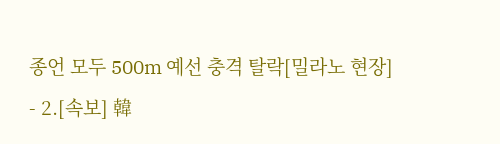종언 모두 500m 예선 충격 탈락[밀라노 현장]
- 2.[속보] 韓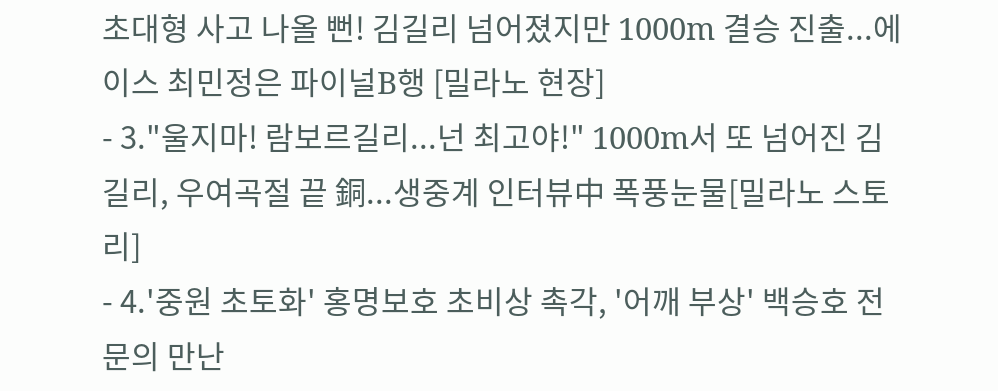초대형 사고 나올 뻔! 김길리 넘어졌지만 1000m 결승 진출...에이스 최민정은 파이널B행 [밀라노 현장]
- 3."울지마! 람보르길리...넌 최고야!" 1000m서 또 넘어진 김길리, 우여곡절 끝 銅...생중계 인터뷰中 폭풍눈물[밀라노 스토리]
- 4.'중원 초토화' 홍명보호 초비상 촉각, '어깨 부상' 백승호 전문의 만난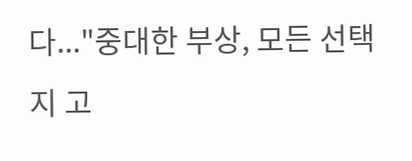다..."중대한 부상, 모든 선택지 고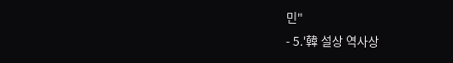민"
- 5.'韓 설상 역사상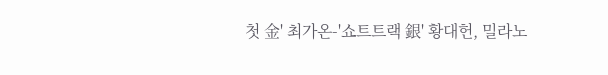첫 金' 최가온-'쇼트트랙 銀' 황대헌, 밀라노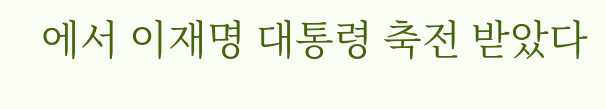에서 이재명 대통령 축전 받았다